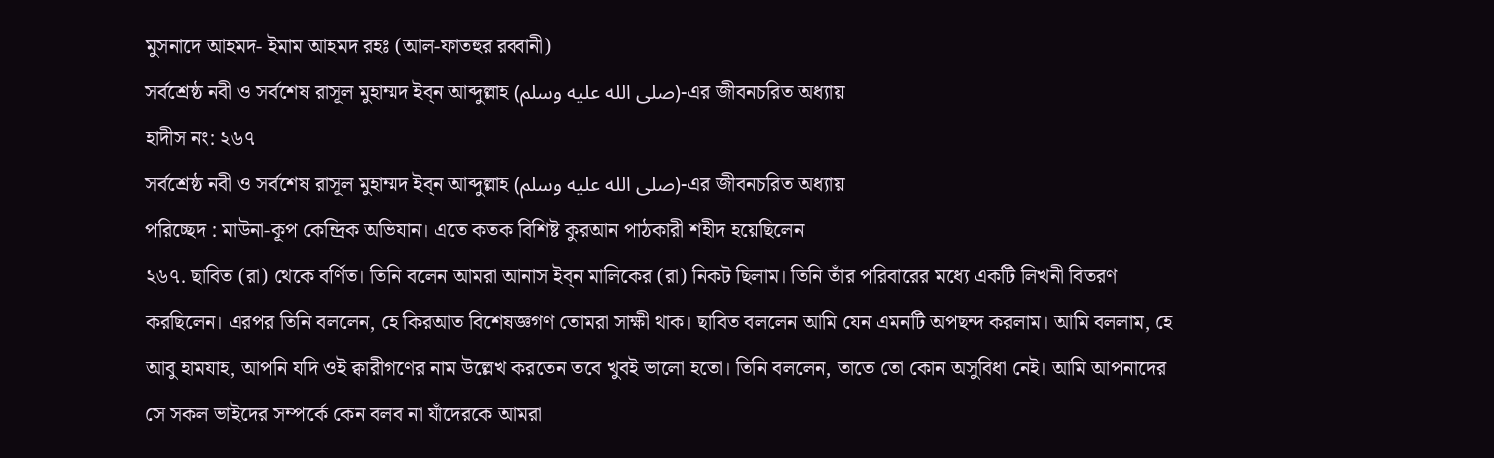মুসনাদে আহমদ- ইমাম আহমদ রহঃ (আল-ফাতহুর রব্বানী)
সর্বশ্রেষ্ঠ নবী ও সর্বশেষ রাসূল মুহাম্মদ ইব্ন আব্দুল্লাহ (صلى الله عليه وسلم)-এর জীবনচরিত অধ্যায়
হাদীস নং: ২৬৭
সর্বশ্রেষ্ঠ নবী ও সর্বশেষ রাসূল মুহাম্মদ ইব্ন আব্দুল্লাহ (صلى الله عليه وسلم)-এর জীবনচরিত অধ্যায়
পরিচ্ছেদ : মাউনা-কূপ কেন্দ্রিক অভিযান। এতে কতক বিশিষ্ট কুরআন পাঠকারী শহীদ হয়েছিলেন
২৬৭. ছাবিত (রা) থেকে বর্ণিত। তিনি বলেন আমরা আনাস ইব্ন মালিকের (রা) নিকট ছিলাম। তিনি তাঁর পরিবারের মধ্যে একটি লিখনী বিতরণ করছিলেন। এরপর তিনি বললেন, হে কিরআত বিশেষজ্ঞগণ তোমরা সাক্ষী থাক। ছাবিত বললেন আমি যেন এমনটি অপছন্দ করলাম। আমি বললাম, হে আবু হামযাহ, আপনি যদি ওই ক্বারীগণের নাম উল্লেখ করতেন তবে খুবই ভালো হতো। তিনি বললেন, তাতে তো কোন অসুবিধা নেই। আমি আপনাদের সে সকল ভাইদের সম্পর্কে কেন বলব না যাঁদেরকে আমরা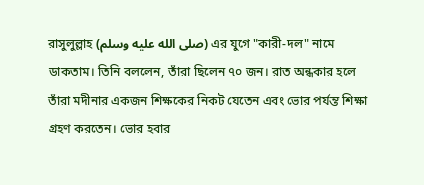রাসুলুল্লাহ (صلى الله عليه وسلم) এর যুগে "কারী-দল" নামে ডাকতাম। তিনি বললেন, তাঁরা ছিলেন ৭০ জন। রাত অন্ধকার হলে তাঁরা মদীনার একজন শিক্ষকের নিকট যেতেন এবং ভোর পর্যন্ত শিক্ষা গ্রহণ করতেন। ভোর হবার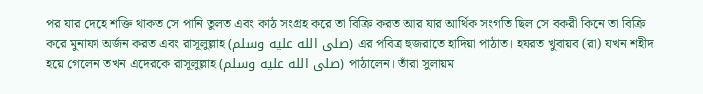পর যার দেহে শক্তি থাকত সে পানি তুলত এবং কাঠ সংগ্রহ করে তা বিক্রি করত আর যার আর্থিক সংগতি ছিল সে বকরী কিনে তা বিক্রি করে মুনাফা অর্জন করত এবং রাসূলুল্লাহ (صلى الله عليه وسلم) এর পবিত্র হুজরাতে হাদিয়া পাঠাত। হযরত খুবায়ব (রা) যখন শহীদ হয়ে গেলেন তখন এদেরকে রাসূলুল্লাহ (صلى الله عليه وسلم) পাঠালেন। তাঁরা সুলায়ম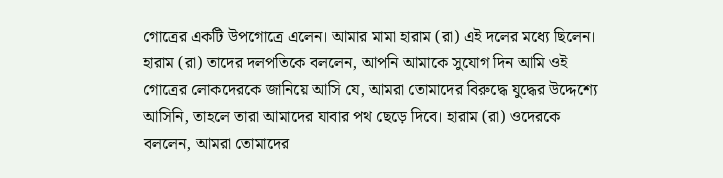গোত্রের একটি উপগোত্রে এলেন। আমার মামা হারাম (রা) এই দলের মধ্যে ছিলেন। হারাম (রা) তাদের দলপতিকে বললেন, আপনি আমাকে সুযোগ দিন আমি ওই গোত্রের লোকদেরকে জানিয়ে আসি যে, আমরা তোমাদের বিরুদ্ধে যুদ্ধের উদ্দেশ্যে আসিনি, তাহলে তারা আমাদের যাবার পথ ছেড়ে দিবে। হারাম (রা) ওদেরকে বললেন, আমরা তোমাদের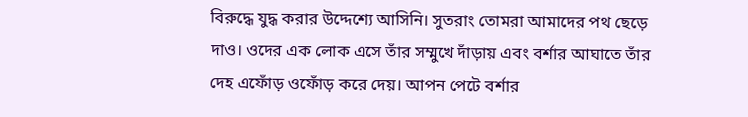বিরুদ্ধে যুদ্ধ করার উদ্দেশ্যে আসিনি। সুতরাং তোমরা আমাদের পথ ছেড়ে দাও। ওদের এক লোক এসে তাঁর সম্মুখে দাঁড়ায় এবং বর্শার আঘাতে তাঁর দেহ এফোঁড় ওফোঁড় করে দেয়। আপন পেটে বর্শার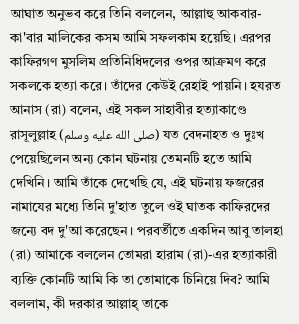আঘাত অনুভব করে তিনি বললেন, আল্লাহু আকবার-কা'বার মালিকের কসম আমি সফলকাম হয়েছি। এরপর কাফিরগণ মুসলিম প্রতিনিধিদলের ওপর আক্রমণ করে সকলকে হত্যা করে। তাঁদের কেউই রেহাই পায়নি। হযরত আনাস (রা) বলেন, এই সকল সাহাবীর হত্যাকাণ্ডে রাসূলুল্লাহ (صلى الله عليه وسلم) যত বেদনাহত ও দুঃখ পেয়েছিলেন অন্য কোন ঘটনায় তেমনটি হতে আমি দেখিনি। আমি তাঁকে দেখেছি যে, এই ঘটনায় ফজরের নামাযের মধ্যে তিনি দু'হাত তুলে ওই ঘাতক কাফিরদের জন্যে বদ দু'আ করেছেন। পরবর্তীতে একদিন আবু তালহা (রা) আমাকে বললেন তোমরা হারাম (রা)-এর হত্যাকারী ব্যক্তি কোনটি আমি কি তা তোমাকে চিনিয়ে দিব? আমি বললাম, কী দরকার আল্লাহ্ তাকে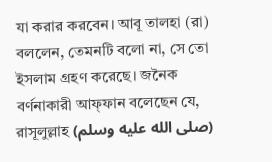যা করার করবেন। আবূ তালহা (রা) বললেন, তেমনটি বলো না, সে তো ইসলাম গ্রহণ করেছে। জনৈক বর্ণনাকারী আফ্ফান বলেছেন যে, রাসূলুল্লাহ (صلى الله عليه وسلم)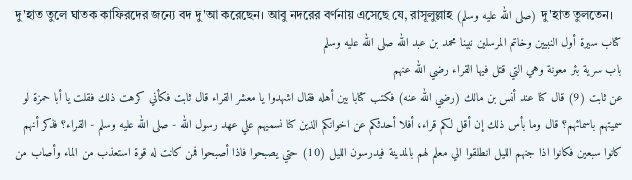দু'হাত তুলে ঘাতক কাফিরদের জন্যে বদ দু'আ করেছেন। আবু নদরের বর্ণনায় এসেছে যে, রাসূলুল্লাহ (صلى الله عليه وسلم) দু'হাত তুলতেন।
كتاب سيرة أول النبيين وخاتم المرسلين نبينا محمد بن عبد الله صلى الله عليه وسلم
باب سرية بئر معونة وهي التي قتل فيها القراء رضي الله عنهم
عن ثابت (9) قال كنا عند أنس بن مالك (رضي الله عنه) فكتب كتابا بين أهله فقال اشهدوا يا معشر القراء قال ثابت فكأني كرهت ذلك فقلت يا أبا حمزة لو سميتهم باسمائهم؟ قال وما بأس ذلك إن أقل لكم قراء، أفلا أحدثكم عن اخوانكم الذين كنا نسميهم علي عهد رسول الله - صلى الله عليه وسلم - القراء؟ فذكر أنهم كانوا سبعين فكانوا اذا جنهم الليل انطلقوا الي معلم لهم بالمدينة فيدرسون الليل (10) حتي يصبحوا فاذا أصبحوا فمن كانت له قوة استعذب من الماء وأصاب من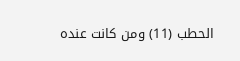الحطب (11) ومن كانت عنده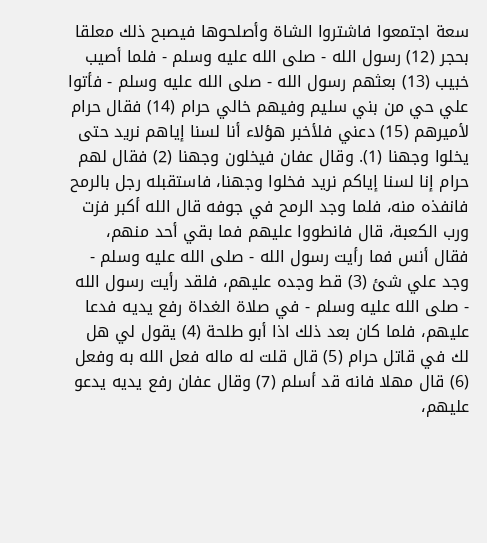سعة اجتمعوا فاشتروا الشاة وأصلحوها فيصبح ذلك معلقا بحجر (12) رسول الله - صلى الله عليه وسلم - فلما أصيب خبيب (13) بعثهم رسول الله - صلى الله عليه وسلم - فأتوا علي حي من بني سليم وفيهم خالي حرام (14) فقال حرام لأميرهم (15) دعني فلأخبر هؤلاء أنا لسنا إياهم نريد حتى يخلوا وجهنا (1). وقال عفان فيخلون وجهنا (2) فقال لهم حرام إنا لسنا إياكم نريد فخلوا وجهنا، فاستقبله رجل بالرمح فانفذه منه، فلما وجد الرمح في جوفه قال الله أكبر فزت ورب الكعبة، قال فانطووا عليهم فما بقي أحد منهم، فقال أنس فما رأيت رسول الله - صلى الله عليه وسلم - وجد علي شئ (3) قط وجده عليهم، فلقد رأيت رسول الله - صلى الله عليه وسلم - في صلاة الغداة رفع يديه فدعا عليهم، فلما كان بعد ذلك اذا أبو طلحة (4) يقول لي هل لك في قاتل حرام (5) قال قلت له ماله فعل الله به وفعل (6) قال مهلا فانه قد أسلم (7) وقال عفان رفع يديه يدعو عليهم،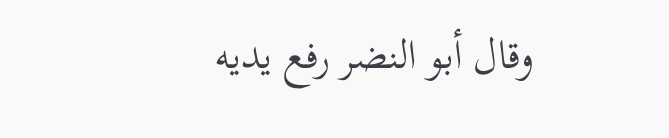وقال أبو النضر رفع يديه